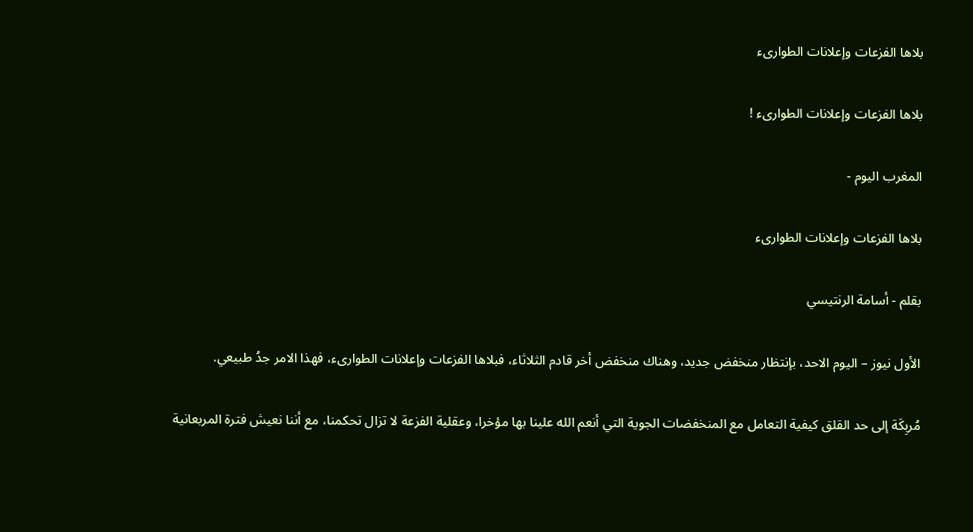بلاها الفزعات وإعلانات الطوارىء

بلاها الفزعات وإعلانات الطوارىء !

المغرب اليوم -

بلاها الفزعات وإعلانات الطوارىء

بقلم - أسامة الرنتيسي

الأول نيوز – اليوم الاحد، بإنتظار منخفض جديد، وهناك منخفض أخر قادم الثلاثاء، فبلاها الفزعات وإعلانات الطوارىء، فهذا الامر جدُ طبيعي.

مُربِكَة إلى حد القلق كيفية التعامل مع المنخفضات الجوية التي أنعم الله علينا بها مؤخرا، وعقلية الفزعة لا تزال تحكمنا، مع أننا نعيش فترة المربعانية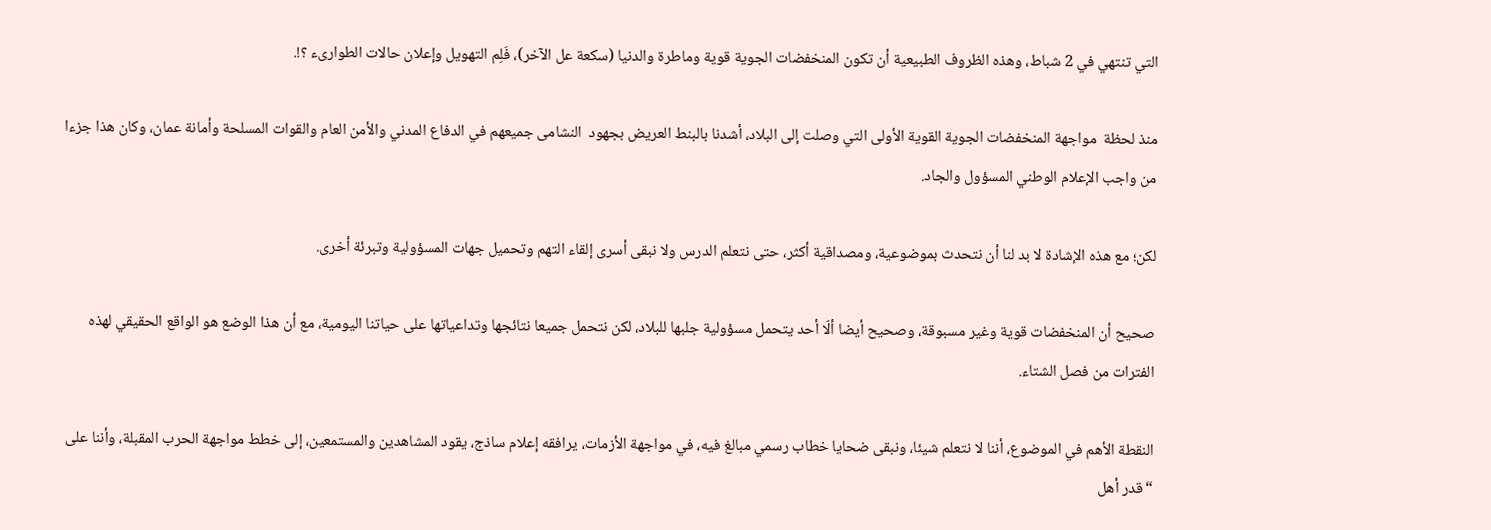التي تنتهي في 2 شباط، وهذه الظروف الطبيعية أن تكون المنخفضات الجوية قوية وماطرة والدنيا (سكعة عل الآخر)، فَلِم التهويل وإعلان حالات الطوارىء ؟!.

منذ لحظة  مواجهة المنخفضات الجوية القوية الأولى التي وصلت إلى البلاد، أشدنا بالبنط العريض بجهود  النشامى جميعهم في الدفاع المدني والأمن العام والقوات المسلحة وأمانة عمان، وكان هذا جزءا من واجب الإعلام الوطني المسؤول والجاد.

لكن؛ مع هذه الإشادة لا بد لنا أن نتحدث بموضوعية، ومصداقية أكثر، حتى نتعلم الدرس ولا نبقى أسرى إلقاء التهم وتحميل جهات المسؤولية وتبرئة أخرى.

صحيح أن المنخفضات قوية وغير مسبوقة، وصحيح أيضا ألّا أحد يتحمل مسؤولية جلبها للبلاد، لكن نتحمل جميعا نتائجها وتداعياتها على حياتنا اليومية، مع أن هذا الوضع هو الواقع الحقيقي لهذه الفترات من فصل الشتاء.

النقطة الأهم في الموضوع، أننا لا نتعلم شيئا، ونبقى ضحايا خطاب رسمي مبالغ فيه، في مواجهة الأزمات، يرافقه إعلام ساذج، يقود المشاهدين والمستمعين، إلى خطط مواجهة الحرب المقبلة، وأننا على “قدر أهل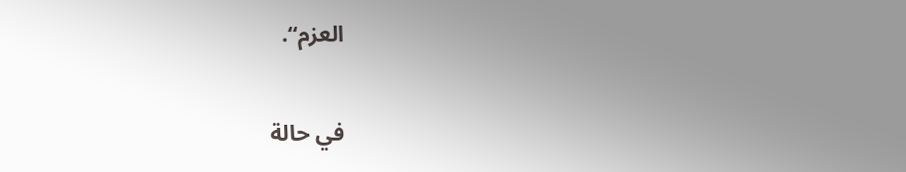العزم“.

في حالة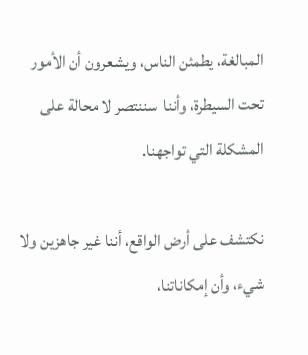المبالغة، يطمئن الناس، ويشعرون أن الأمور تحت السيطرة، وأننا  سننتصر لا محالة على المشكلة التي تواجهنا.

نكتشف على أرض الواقع، أننا غير جاهزين ولا شيء، وأن إمكاناتنا،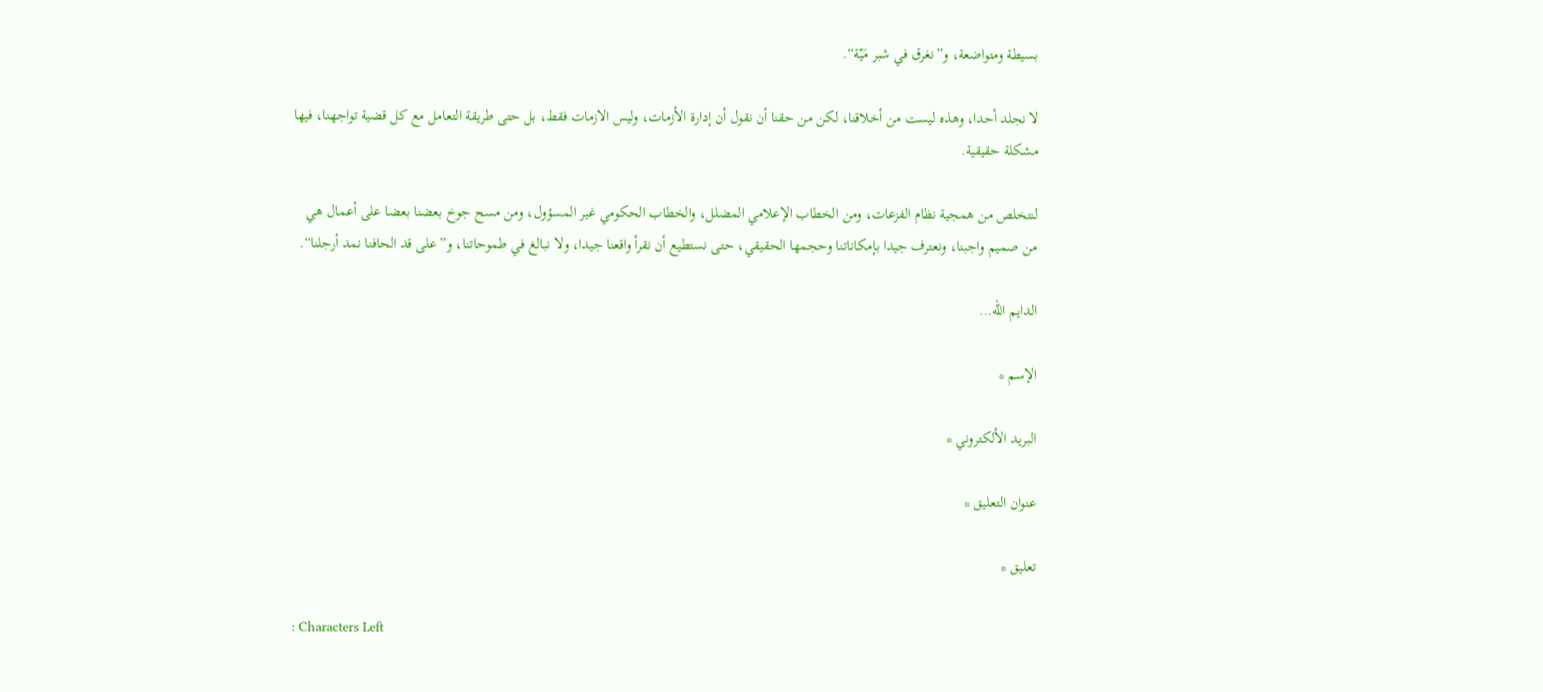بسيطة ومتواضعة، و”نغرق في شبر مَيّة“.

لا نجلد أحدا، وهذه ليست من أخلاقنا، لكن من حقنا أن نقول أن إدارة الأزمات، وليس الازمات فقط، بل حتى طريقة التعامل مع كل قضية تواجهنا، فيها مشكلة حقيقية.

لنتخلص من همجية نظام الفزعات، ومن الخطاب الإعلامي المضلل، والخطاب الحكومي غير المسؤول، ومن مسح جوخ بعضنا بعضا على أعمال هي من صميم واجبنا، ونعترف جيدا بإمكاناتنا وحجمها الحقيقي، حتى نستطيع أن نقرأ واقعنا جيدا، ولا نبالغ في طموحاتنا، و”على قد الحافنا نمد أرجلنا“.

الدايم الله…

الإسم *

البريد الألكتروني *

عنوان التعليق *

تعليق *

: Characters Left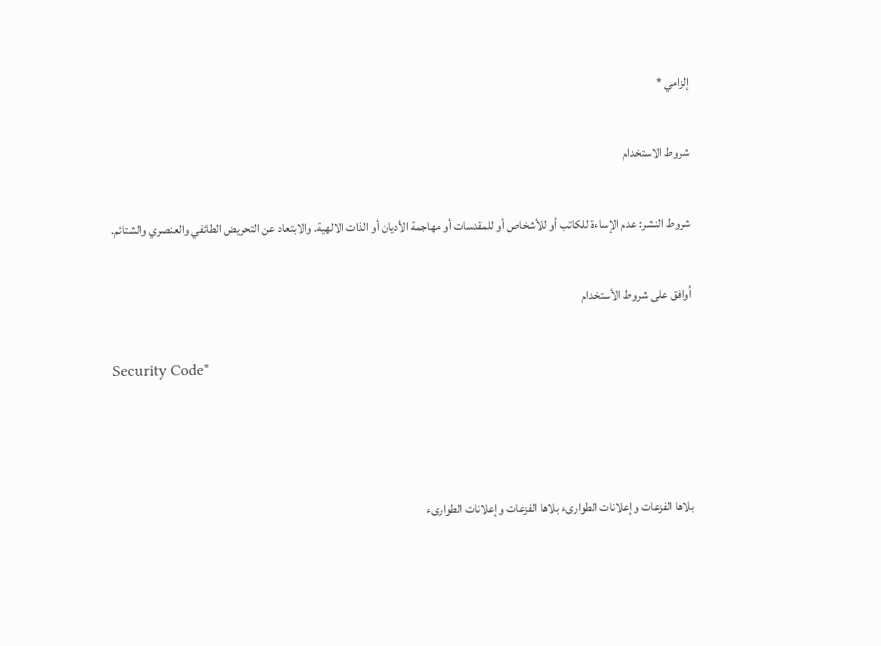إلزامي *

شروط الاستخدام

شروط النشر: عدم الإساءة للكاتب أو للأشخاص أو للمقدسات أو مهاجمة الأديان أو الذات الالهية. والابتعاد عن التحريض الطائفي والعنصري والشتائم.

اُوافق على شروط الأستخدام

Security Code*



بلاها الفزعات وإعلانات الطوارىء بلاها الفزعات وإعلانات الطوارىء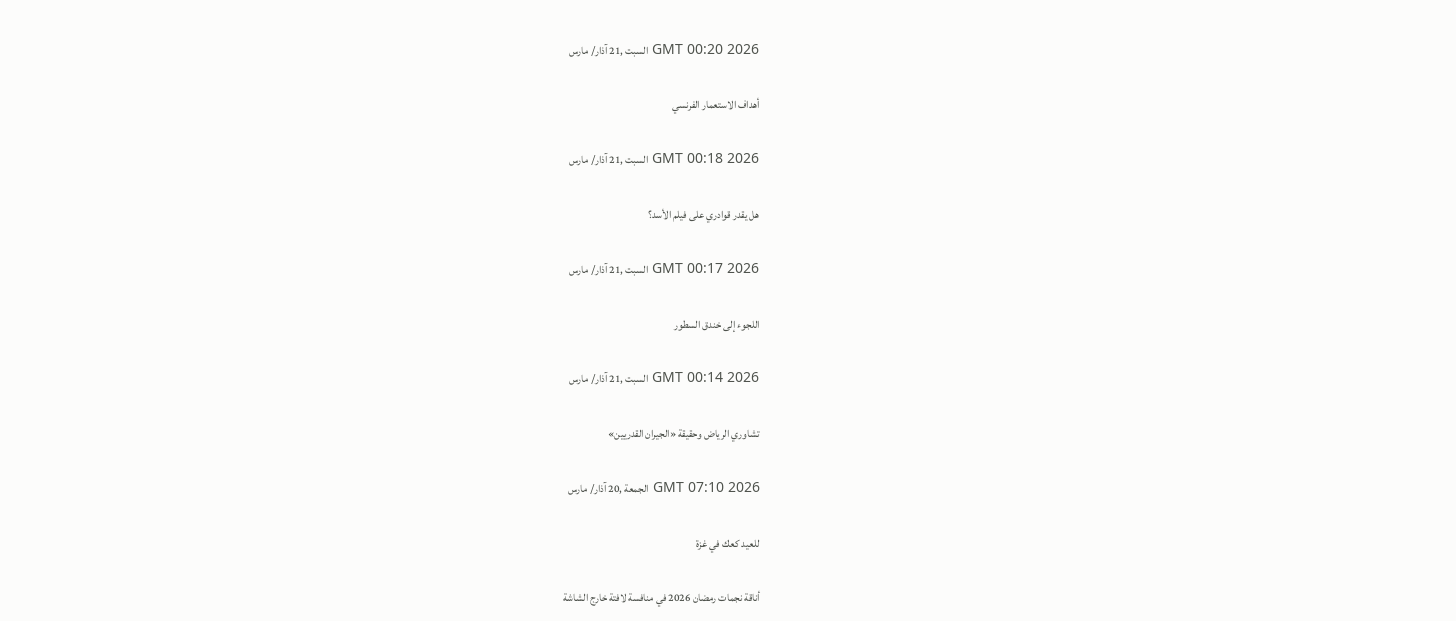GMT 00:20 2026 السبت ,21 آذار/ مارس

أهداف الاستعمار الفرنسي

GMT 00:18 2026 السبت ,21 آذار/ مارس

هل يقدر قوادري على فيلم الأسد؟

GMT 00:17 2026 السبت ,21 آذار/ مارس

اللجوء إلى خندق السطور

GMT 00:14 2026 السبت ,21 آذار/ مارس

تشاوري الرياض وحقيقة «الجيران القدريين»

GMT 07:10 2026 الجمعة ,20 آذار/ مارس

للعيد كعك في غزة

أناقة نجمات رمضان 2026 في منافسة لافتة خارج الشاشة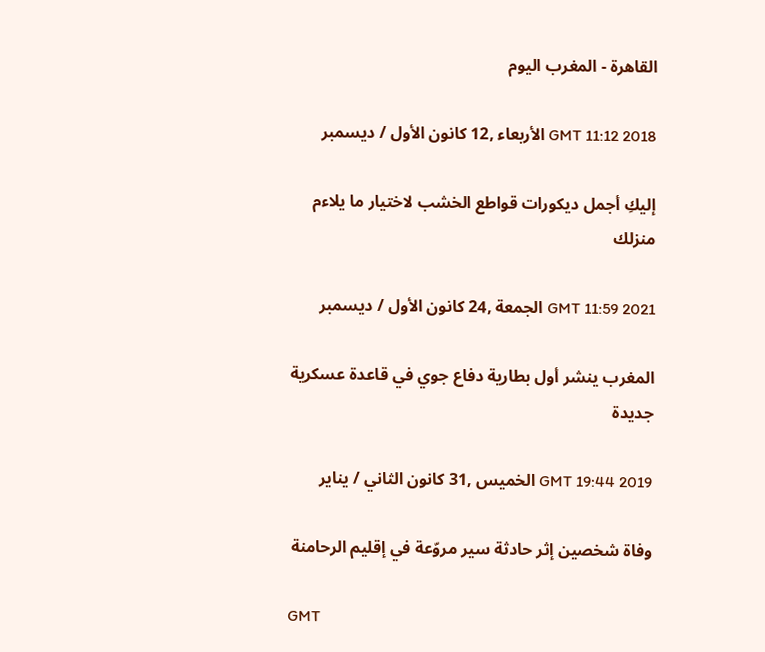القاهرة - المغرب اليوم

GMT 11:12 2018 الأربعاء ,12 كانون الأول / ديسمبر

إليكِ أجمل ديكورات قواطع الخشب لاختيار ما يلاءم منزلك

GMT 11:59 2021 الجمعة ,24 كانون الأول / ديسمبر

المغرب ينشر أول بطارية دفاع جوي في قاعدة عسكرية جديدة

GMT 19:44 2019 الخميس ,31 كانون الثاني / يناير

وفاة شخصين إثر حادثة سير مروّعة في إقليم الرحامنة

GMT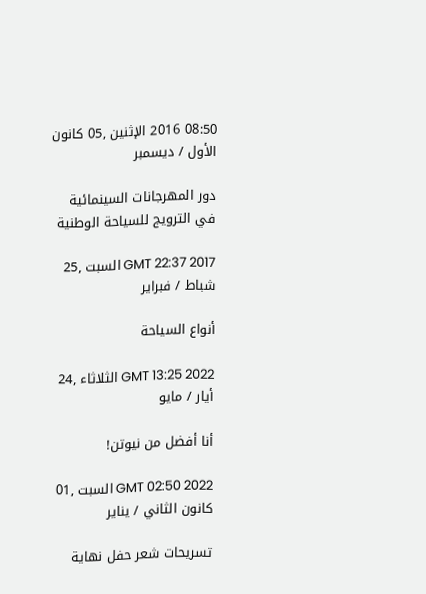08:50 2016 الإثنين ,05 كانون الأول / ديسمبر

دور المهرجانات السينمائية في الترويج للسياحة الوطنية

GMT 22:37 2017 السبت ,25 شباط / فبراير

أنواع السياحة

GMT 13:25 2022 الثلاثاء ,24 أيار / مايو

أنا أفضل من نيوتن!

GMT 02:50 2022 السبت ,01 كانون الثاني / يناير

تسريحات شعر حفل نهاية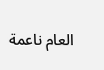العام ناعمة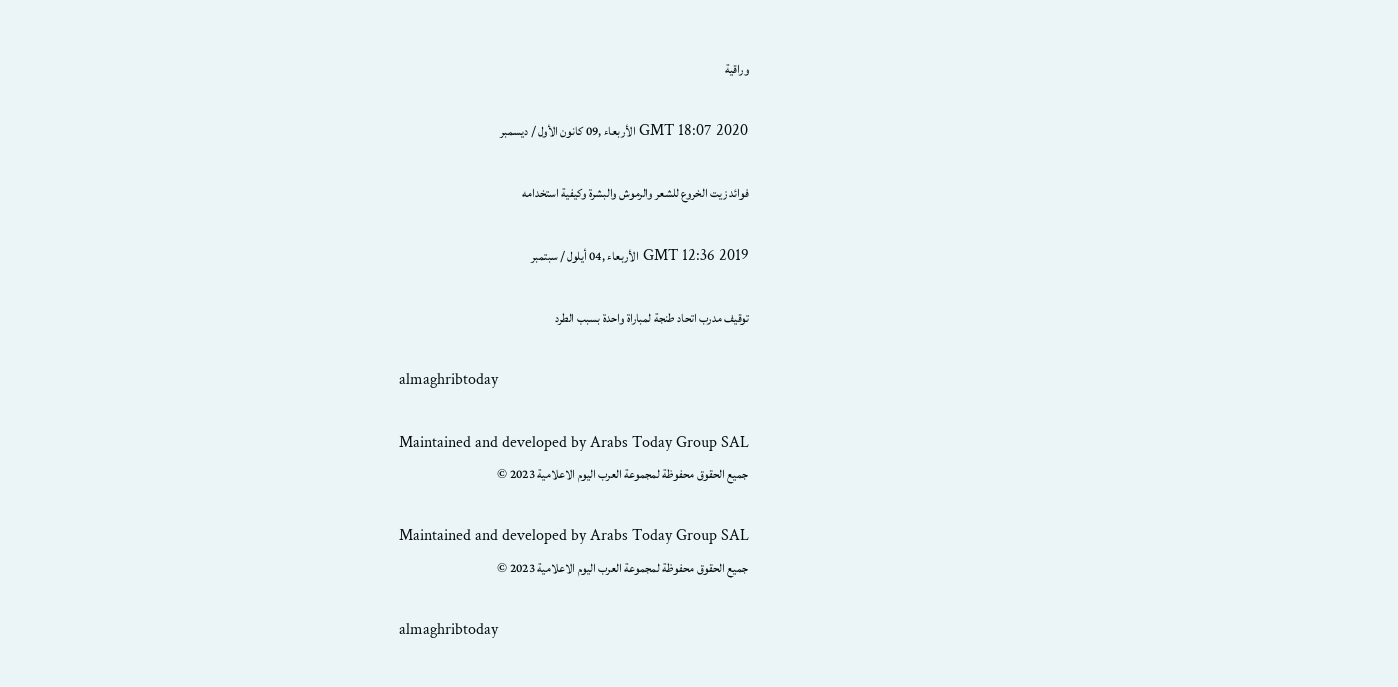وراقية

GMT 18:07 2020 الأربعاء ,09 كانون الأول / ديسمبر

فوائد زيت الخروع للشعر والرموش والبشرة وكيفية استخدامه

GMT 12:36 2019 الأربعاء ,04 أيلول / سبتمبر

توقيف مدرب اتحاد طنجة لمباراة واحدة بسبب الطرد

almaghribtoday

Maintained and developed by Arabs Today Group SAL
جميع الحقوق محفوظة لمجموعة العرب اليوم الاعلامية 2023 ©

Maintained and developed by Arabs Today Group SAL
جميع الحقوق محفوظة لمجموعة العرب اليوم الاعلامية 2023 ©

almaghribtoday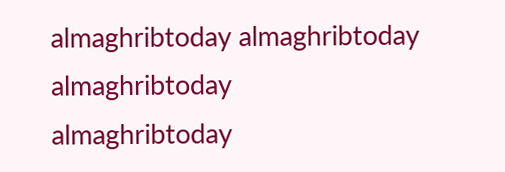almaghribtoday almaghribtoday almaghribtoday
almaghribtoday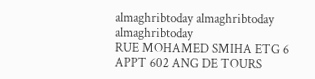almaghribtoday almaghribtoday
almaghribtoday
RUE MOHAMED SMIHA ETG 6 APPT 602 ANG DE TOURS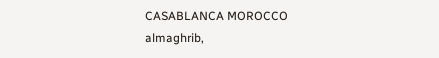CASABLANCA MOROCCO
almaghrib,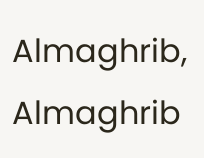Almaghrib, Almaghrib